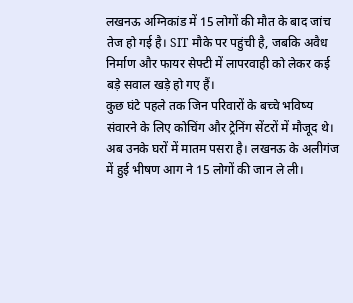लखनऊ अग्निकांड में 15 लोगों की मौत के बाद जांच तेज हो गई है। SIT मौके पर पहुंची है, जबकि अवैध निर्माण और फायर सेफ्टी में लापरवाही को लेकर कई बड़े सवाल खड़े हो गए हैं।
कुछ घंटे पहले तक जिन परिवारों के बच्चे भविष्य संवारने के लिए कोचिंग और ट्रेनिंग सेंटरों में मौजूद थे। अब उनके घरों में मातम पसरा है। लखनऊ के अलीगंज में हुई भीषण आग ने 15 लोगों की जान ले ली।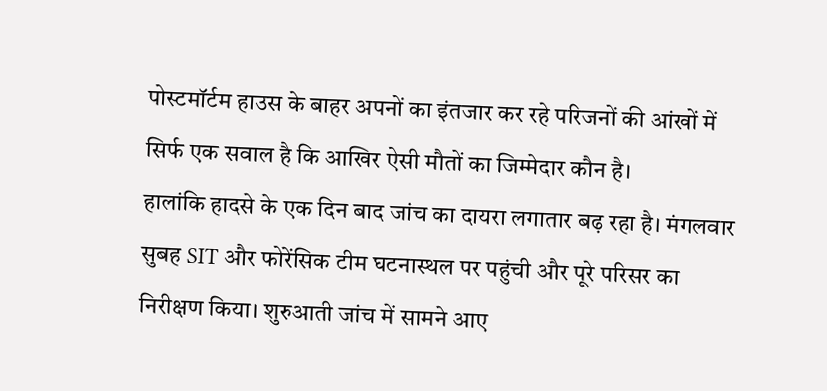पोस्टमॉर्टम हाउस के बाहर अपनों का इंतजार कर रहे परिजनों की आंखों में सिर्फ एक सवाल है कि आखिर ऐसी मौतों का जिम्मेदार कौन है।
हालांकि हादसे के एक दिन बाद जांच का दायरा लगातार बढ़ रहा है। मंगलवार सुबह SIT और फोरेंसिक टीम घटनास्थल पर पहुंची और पूरे परिसर का निरीक्षण किया। शुरुआती जांच में सामने आए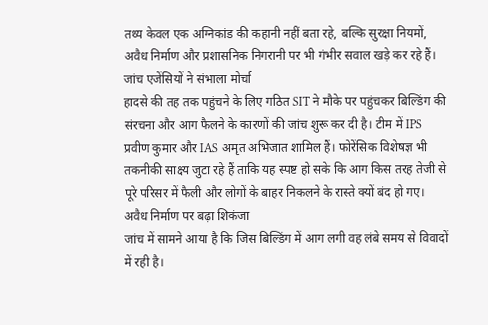तथ्य केवल एक अग्निकांड की कहानी नहीं बता रहे, बल्कि सुरक्षा नियमों, अवैध निर्माण और प्रशासनिक निगरानी पर भी गंभीर सवाल खड़े कर रहे हैं।
जांच एजेंसियों ने संभाला मोर्चा
हादसे की तह तक पहुंचने के लिए गठित SIT ने मौके पर पहुंचकर बिल्डिंग की संरचना और आग फैलने के कारणों की जांच शुरू कर दी है। टीम में IPS प्रवीण कुमार और IAS अमृत अभिजात शामिल हैं। फोरेंसिक विशेषज्ञ भी तकनीकी साक्ष्य जुटा रहे हैं ताकि यह स्पष्ट हो सके कि आग किस तरह तेजी से पूरे परिसर में फैली और लोगों के बाहर निकलने के रास्ते क्यों बंद हो गए।
अवैध निर्माण पर बढ़ा शिकंजा
जांच में सामने आया है कि जिस बिल्डिंग में आग लगी वह लंबे समय से विवादों में रही है।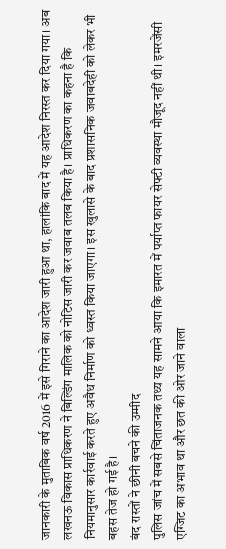जानकारी के मुताबिक वर्ष 2016 में इसे गिराने का आदेश जारी हुआ था, हालांकि बाद में यह आदेश निरस्त कर दिया गया। अब लखनऊ विकास प्राधिकरण ने बिल्डिंग मालिक को नोटिस जारी कर जवाब तलब किया है। प्राधिकरण का कहना है कि नियमानुसार कार्रवाई करते हुए अवैध निर्माण को ध्वस्त किया जाएगा। इस खुलासे के बाद प्रशासनिक जवाबदेही को लेकर भी बहस तेज हो गई है।
बंद रास्तों ने छीनी बचने की उम्मीद
पुलिस जांच में सबसे चिंताजनक तथ्य यह सामने आया कि इमारत में पर्याप्त फायर सेफ्टी व्यवस्था मौजूद नहीं थी। इमरजेंसी एग्जिट का अभाव था और छत की ओर जाने वाला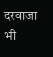दरवाजा भी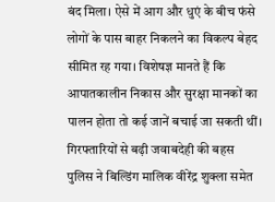बंद मिला। ऐसे में आग और धुएं के बीच फंसे लोगों के पास बाहर निकलने का विकल्प बेहद सीमित रह गया। विशेषज्ञ मानते हैं कि आपातकालीन निकास और सुरक्षा मानकों का पालन होता तो कई जानें बचाई जा सकती थीं।
गिरफ्तारियों से बढ़ी जवाबदेही की बहस
पुलिस ने बिल्डिंग मालिक वीरेंद्र शुक्ला समेत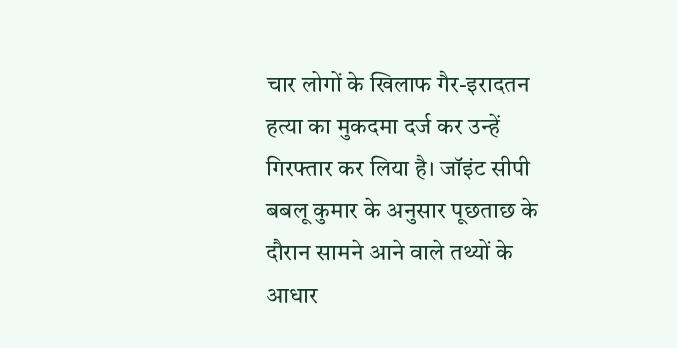चार लोगों के खिलाफ गैर-इरादतन हत्या का मुकदमा दर्ज कर उन्हें गिरफ्तार कर लिया है। जॉइंट सीपी बबलू कुमार के अनुसार पूछताछ के दौरान सामने आने वाले तथ्यों के आधार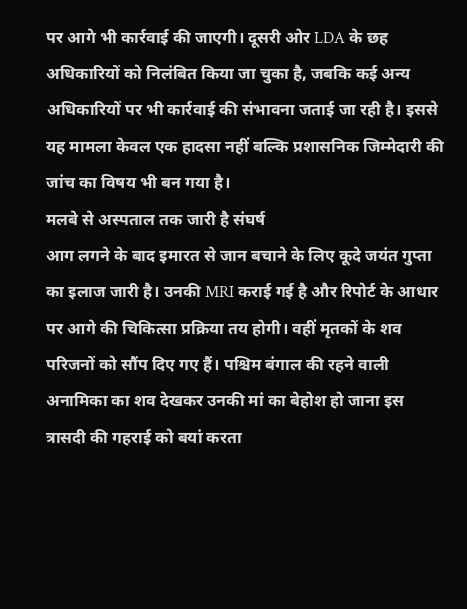पर आगे भी कार्रवाई की जाएगी। दूसरी ओर LDA के छह अधिकारियों को निलंबित किया जा चुका है, जबकि कई अन्य अधिकारियों पर भी कार्रवाई की संभावना जताई जा रही है। इससे यह मामला केवल एक हादसा नहीं बल्कि प्रशासनिक जिम्मेदारी की जांच का विषय भी बन गया है।
मलबे से अस्पताल तक जारी है संघर्ष
आग लगने के बाद इमारत से जान बचाने के लिए कूदे जयंत गुप्ता का इलाज जारी है। उनकी MRI कराई गई है और रिपोर्ट के आधार पर आगे की चिकित्सा प्रक्रिया तय होगी। वहीं मृतकों के शव परिजनों को सौंप दिए गए हैं। पश्चिम बंगाल की रहने वाली अनामिका का शव देखकर उनकी मां का बेहोश हो जाना इस त्रासदी की गहराई को बयां करता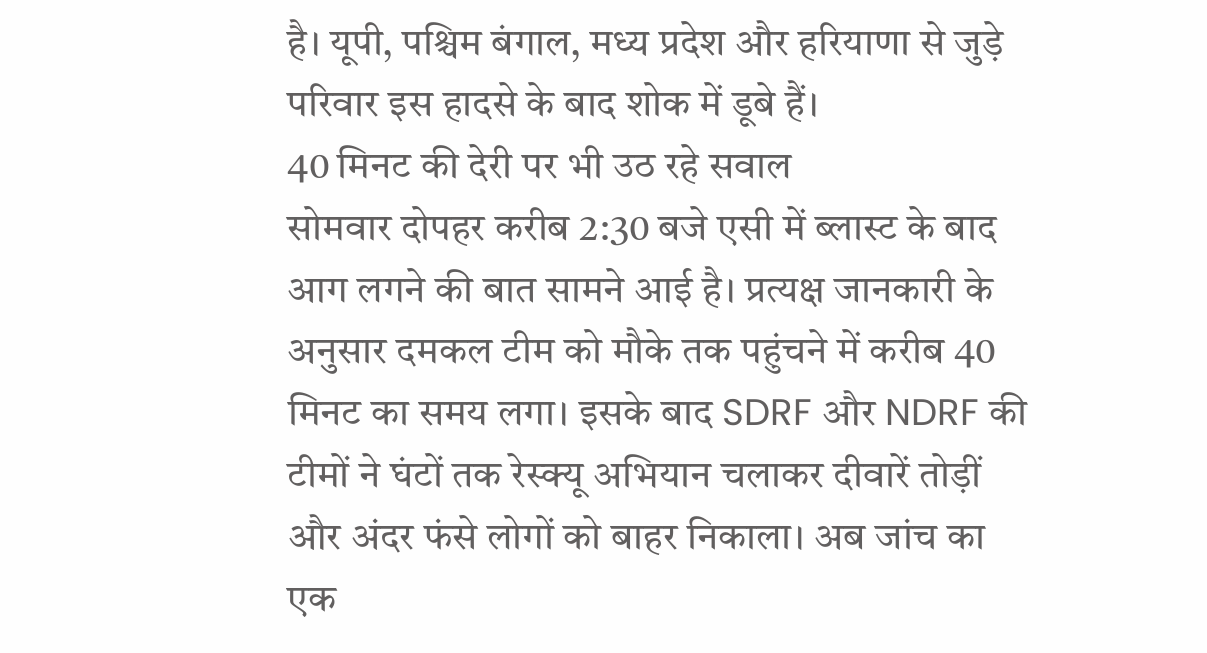है। यूपी, पश्चिम बंगाल, मध्य प्रदेश और हरियाणा से जुड़े परिवार इस हादसे के बाद शोक में डूबे हैं।
40 मिनट की देरी पर भी उठ रहे सवाल
सोमवार दोपहर करीब 2:30 बजे एसी में ब्लास्ट के बाद आग लगने की बात सामने आई है। प्रत्यक्ष जानकारी के अनुसार दमकल टीम को मौके तक पहुंचने में करीब 40 मिनट का समय लगा। इसके बाद SDRF और NDRF की टीमों ने घंटों तक रेस्क्यू अभियान चलाकर दीवारें तोड़ीं और अंदर फंसे लोगों को बाहर निकाला। अब जांच का एक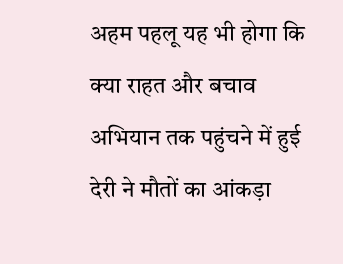अहम पहलू यह भी होगा कि क्या राहत और बचाव अभियान तक पहुंचने में हुई देरी ने मौतों का आंकड़ा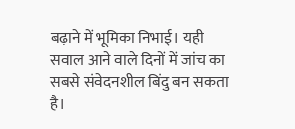बढ़ाने में भूमिका निभाई। यही सवाल आने वाले दिनों में जांच का सबसे संवेदनशील बिंदु बन सकता है।